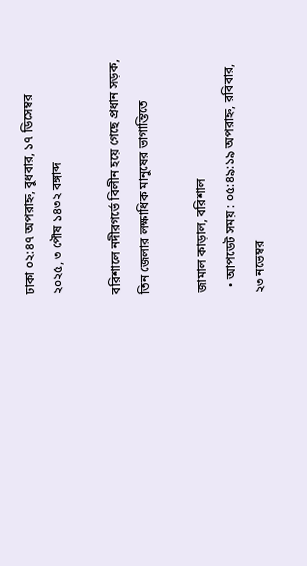ঢাকা ০২:৪৭ অপরাহ্ন, বুধবার, ১৭ ডিসেম্বর ২০২৫, ৩ পৌষ ১৪৩২ বঙ্গাব্দ

বরিশালে নদীরগর্ভে বিলীন হয়ে গেছে প্রধান সড়ক, তিন জেলার লক্ষাধিক মানুষের ভাগান্তিতে

জামাল কাড়াল, বরিশাল
  • আপডেট সময় : ০৫:৪৯:১৯ অপরাহ্ন, রবিবার, ২৩ নভেম্বর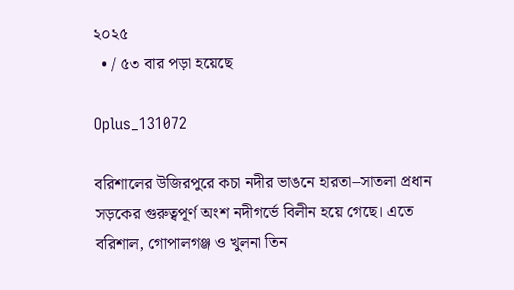২০২৫
  • / ৫৩ বার পড়া হয়েছে

Oplus_131072

বরিশালের উজিরপুরে কচা নদীর ভাঙনে হারতা–সাতলা প্রধান সড়কের গুরুত্বপূর্ণ অংশ নদীগর্ভে বিলীন হয়ে গেছে। এতে বরিশাল, গোপালগঞ্জ ও খুলনা তিন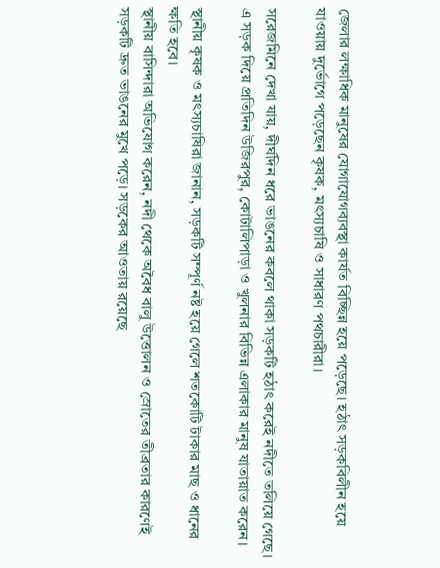জেলার লক্ষাধিক মানুষের যোগাযোগব্যবস্থা কার্যত বিচ্ছিন্ন হয়ে পড়েছে। হঠাৎ সড়কবিলীন হয়ে যাওয়ায় দুর্ভোগে পড়েছেন কৃষক, মৎস্যচাষি ও সাধারণ পথচারীরা।

সরেজমিনে দেখা যায়, দীর্ঘদিন ধরে ভাঙনের কবলে থাকা সড়কটি হঠাৎ করেই নদীতে তলিয়ে গেছে। এ সড়ক দিয়ে প্রতিদিন উজিরপুর, কোটালিপাড়া ও খুলনার বিভিন্ন এলাকার মানুষ যাতায়াত করেন।

স্থানীয় কৃষক ও মৎস্যচাষিরা জানান, সড়কটি সম্পূর্ণ নষ্ট হয়ে গেলে শতকোটি টাকার মাছ ও ধানের ক্ষতি হবে।
স্থানীয় বাসিন্দারা অভিযোগ করেন, নদী থেকে অবৈধ বালু উত্তোলন ও স্রোতের তীব্রতার কারণেই সড়কটি দ্রুত ভাঙনের মুখে পড়ে। সড়কের আওতায় রয়েছে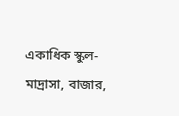একাধিক স্কুল-মাদ্রাসা, বাজার,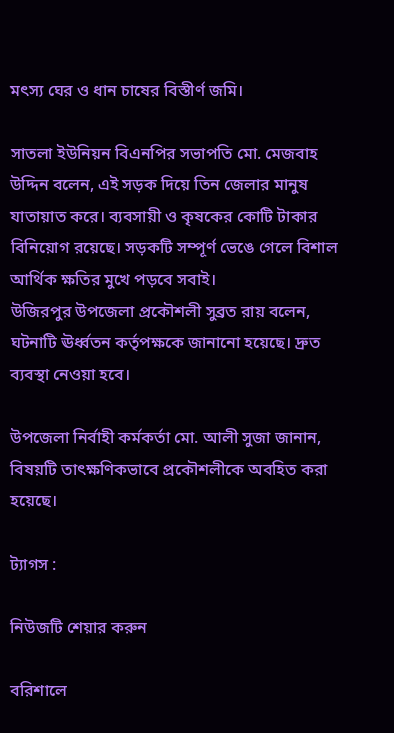মৎস্য ঘের ও ধান চাষের বিস্তীর্ণ জমি।

সাতলা ইউনিয়ন বিএনপির সভাপতি মো. মেজবাহ উদ্দিন বলেন, এই সড়ক দিয়ে তিন জেলার মানুষ যাতায়াত করে। ব্যবসায়ী ও কৃষকের কোটি টাকার বিনিয়োগ রয়েছে। সড়কটি সম্পূর্ণ ভেঙে গেলে বিশাল আর্থিক ক্ষতির মুখে পড়বে সবাই।
উজিরপুর উপজেলা প্রকৌশলী সুব্রত রায় বলেন, ঘটনাটি ঊর্ধ্বতন কর্তৃপক্ষকে জানানো হয়েছে। দ্রুত ব্যবস্থা নেওয়া হবে।

উপজেলা নির্বাহী কর্মকর্তা মো. আলী সুজা জানান, বিষয়টি তাৎক্ষণিকভাবে প্রকৌশলীকে অবহিত করা হয়েছে।

ট্যাগস :

নিউজটি শেয়ার করুন

বরিশালে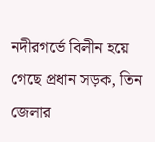নদীরগর্ভে বিলীন হয়ে গেছে প্রধান সড়ক, তিন জেলার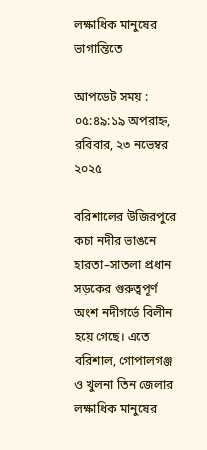লক্ষাধিক মানুষের ভাগান্তিতে

আপডেট সময় : ০৫:৪৯:১৯ অপরাহ্ন, রবিবার, ২৩ নভেম্বর ২০২৫

বরিশালের উজিরপুরে কচা নদীর ভাঙনে হারতা–সাতলা প্রধান সড়কের গুরুত্বপূর্ণ অংশ নদীগর্ভে বিলীন হয়ে গেছে। এতে বরিশাল, গোপালগঞ্জ ও খুলনা তিন জেলার লক্ষাধিক মানুষের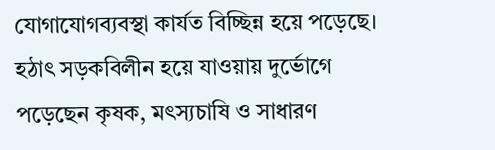যোগাযোগব্যবস্থা কার্যত বিচ্ছিন্ন হয়ে পড়েছে। হঠাৎ সড়কবিলীন হয়ে যাওয়ায় দুর্ভোগে পড়েছেন কৃষক, মৎস্যচাষি ও সাধারণ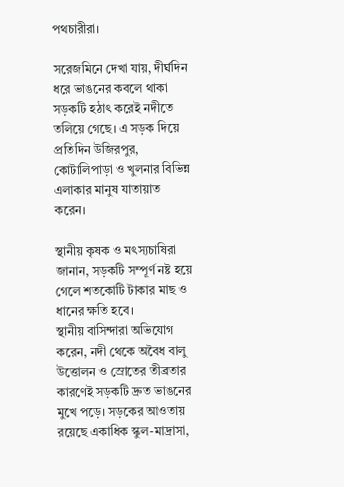পথচারীরা।

সরেজমিনে দেখা যায়, দীর্ঘদিন ধরে ভাঙনের কবলে থাকা সড়কটি হঠাৎ করেই নদীতে তলিয়ে গেছে। এ সড়ক দিয়ে প্রতিদিন উজিরপুর, কোটালিপাড়া ও খুলনার বিভিন্ন এলাকার মানুষ যাতায়াত করেন।

স্থানীয় কৃষক ও মৎস্যচাষিরা জানান, সড়কটি সম্পূর্ণ নষ্ট হয়ে গেলে শতকোটি টাকার মাছ ও ধানের ক্ষতি হবে।
স্থানীয় বাসিন্দারা অভিযোগ করেন, নদী থেকে অবৈধ বালু উত্তোলন ও স্রোতের তীব্রতার কারণেই সড়কটি দ্রুত ভাঙনের মুখে পড়ে। সড়কের আওতায় রয়েছে একাধিক স্কুল-মাদ্রাসা,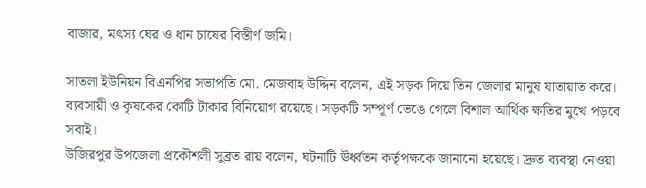বাজার, মৎস্য ঘের ও ধান চাষের বিস্তীর্ণ জমি।

সাতলা ইউনিয়ন বিএনপির সভাপতি মো. মেজবাহ উদ্দিন বলেন, এই সড়ক দিয়ে তিন জেলার মানুষ যাতায়াত করে। ব্যবসায়ী ও কৃষকের কোটি টাকার বিনিয়োগ রয়েছে। সড়কটি সম্পূর্ণ ভেঙে গেলে বিশাল আর্থিক ক্ষতির মুখে পড়বে সবাই।
উজিরপুর উপজেলা প্রকৌশলী সুব্রত রায় বলেন, ঘটনাটি ঊর্ধ্বতন কর্তৃপক্ষকে জানানো হয়েছে। দ্রুত ব্যবস্থা নেওয়া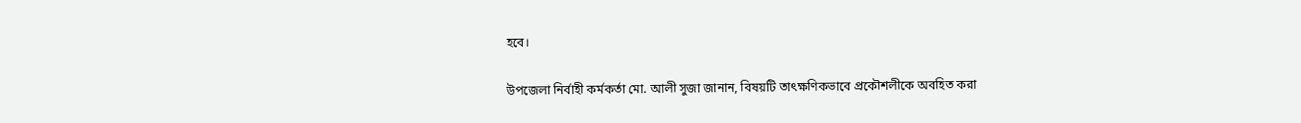হবে।

উপজেলা নির্বাহী কর্মকর্তা মো. আলী সুজা জানান, বিষয়টি তাৎক্ষণিকভাবে প্রকৌশলীকে অবহিত করা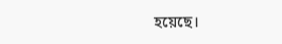হয়েছে।